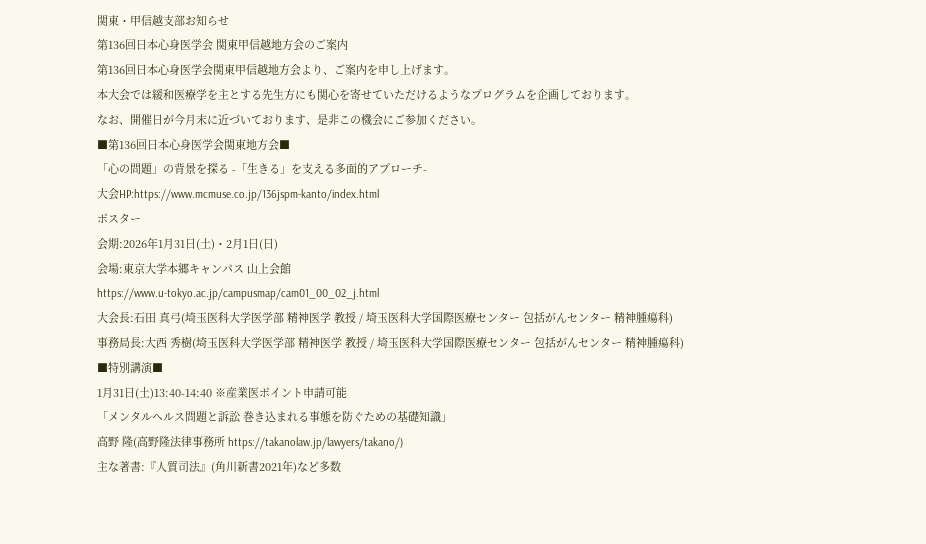関東・甲信越支部お知らせ
第136回日本心身医学会 関東甲信越地方会のご案内
第136回日本心身医学会関東甲信越地方会より、ご案内を申し上げます。
本大会では緩和医療学を主とする先生方にも関心を寄せていただけるようなプログラムを企画しております。
なお、開催日が今月末に近づいております、是非この機会にご参加ください。
■第136回日本心身医学会関東地方会■
「心の問題」の背景を探る -「生きる」を支える多面的アプローチ-
大会HP:https://www.mcmuse.co.jp/136jspm-kanto/index.html
ポスター
会期:2026年1月31日(土)・2月1日(日)
会場:東京大学本郷キャンパス 山上会館
https://www.u-tokyo.ac.jp/campusmap/cam01_00_02_j.html
大会長:石田 真弓(埼玉医科大学医学部 精神医学 教授 / 埼玉医科大学国際医療センター 包括がんセンター 精神腫瘍科)
事務局長:大西 秀樹(埼玉医科大学医学部 精神医学 教授 / 埼玉医科大学国際医療センター 包括がんセンター 精神腫瘍科)
■特別講演■
1月31日(土)13:40-14:40 ※産業医ポイント申請可能
「メンタルヘルス問題と訴訟 巻き込まれる事態を防ぐための基礎知識」
高野 隆(高野隆法律事務所 https://takanolaw.jp/lawyers/takano/)
主な著書:『人質司法』(角川新書2021年)など多数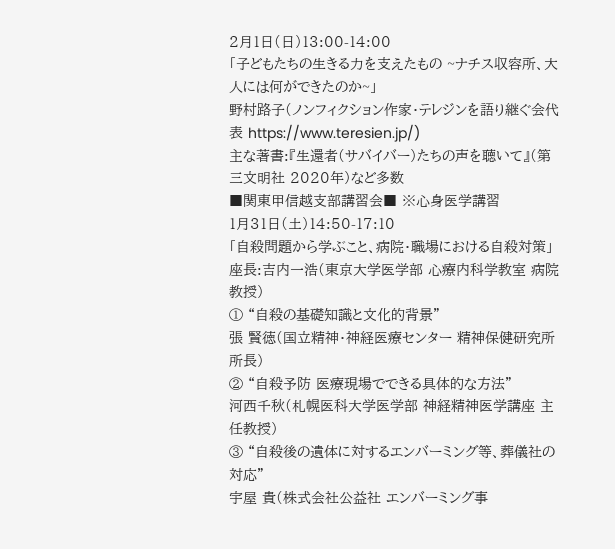2月1日(日)13:00-14:00
「子どもたちの生きる力を支えたもの ~ナチス収容所、大人には何ができたのか~」
野村路子(ノンフィクション作家・テレジンを語り継ぐ会代表 https://www.teresien.jp/)
主な著書:『生還者(サバイバー)たちの声を聴いて』(第三文明社 2020年)など多数
■関東甲信越支部講習会■ ※心身医学講習
1月31日(土)14:50-17:10
「自殺問題から学ぶこと、病院・職場における自殺対策」
座長:吉内一浩(東京大学医学部 心療内科学教室 病院教授)
① “自殺の基礎知識と文化的背景”
張 賢徳(国立精神・神経医療センター 精神保健研究所 所長)
② “自殺予防 医療現場でできる具体的な方法”
河西千秋(札幌医科大学医学部 神経精神医学講座 主任教授)
③ “自殺後の遺体に対するエンバーミング等、葬儀社の対応”
宇屋 貴(株式会社公益社 エンバーミング事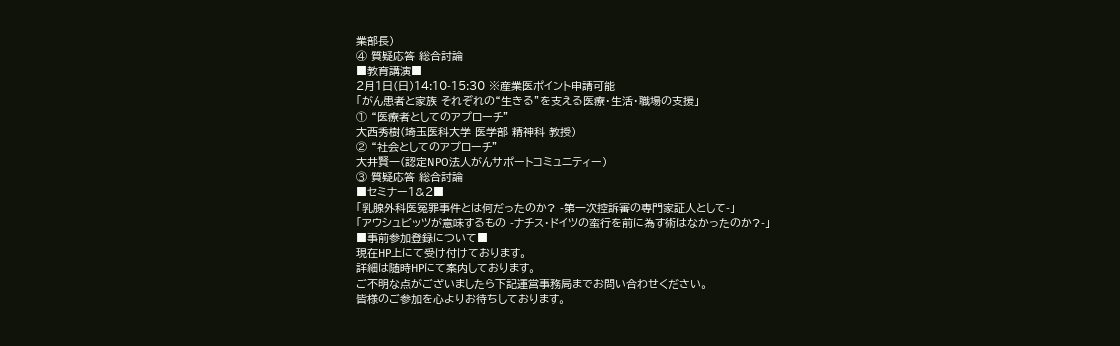業部長)
④ 質疑応答 総合討論
■教育講演■
2月1日(日)14:10-15:30 ※産業医ポイント申請可能
「がん患者と家族 それぞれの“生きる”を支える医療・生活・職場の支援」
① “医療者としてのアプローチ”
大西秀樹(埼玉医科大学 医学部 精神科 教授)
② “社会としてのアプローチ”
大井賢一(認定NPO法人がんサポートコミュニティー)
③ 質疑応答 総合討論
■セミナー1&2■
「乳腺外科医冤罪事件とは何だったのか? -第一次控訴審の専門家証人として-」
「アウシュビッツが意味するもの -ナチス・ドイツの蛮行を前に為す術はなかったのか?-」
■事前参加登録について■
現在HP上にて受け付けております。
詳細は随時HPにて案内しております。
ご不明な点がございましたら下記運営事務局までお問い合わせください。
皆様のご参加を心よりお待ちしております。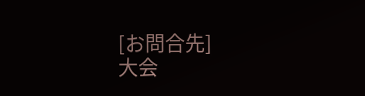[お問合先]
大会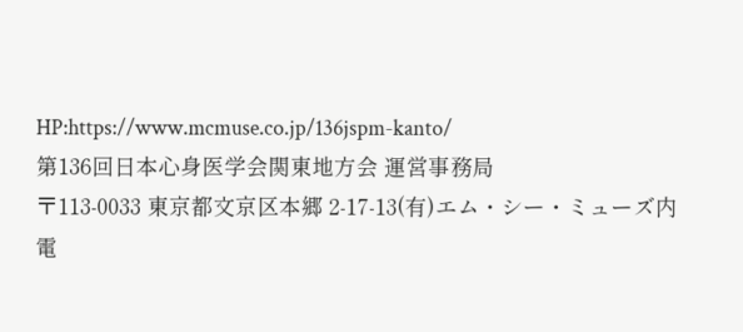HP:https://www.mcmuse.co.jp/136jspm-kanto/
第136回日本心身医学会関東地方会 運営事務局
〒113-0033 東京都文京区本郷 2-17-13(有)エム・シー・ミューズ内
電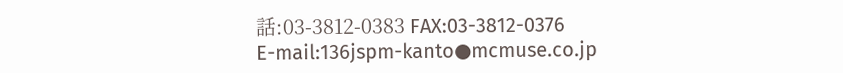話:03-3812-0383 FAX:03-3812-0376
E-mail:136jspm-kanto●mcmuse.co.jp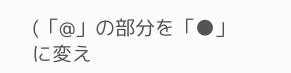(「@」の部分を「●」に変え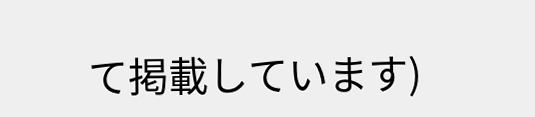て掲載しています)